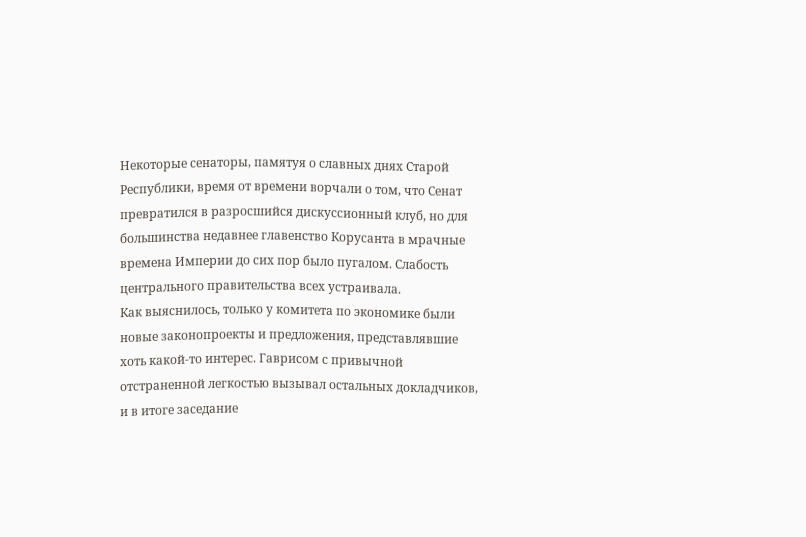Некоторые сенаторы, памятуя о славных днях Старой Республики, время от времени ворчали о том, что Сенат превратился в разросшийся дискуссионный клуб, но для большинства недавнее главенство Корусанта в мрачные времена Империи до сих пор было пугалом. Слабость центрального правительства всех устраивала.
Как выяснилось, только у комитета по экономике были новые законопроекты и предложения, представлявшие хоть какой-то интерес. Гаврисом с привычной отстраненной легкостью вызывал остальных докладчиков, и в итоге заседание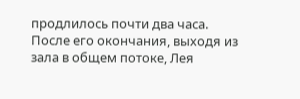продлилось почти два часа.
После его окончания, выходя из зала в общем потоке, Лея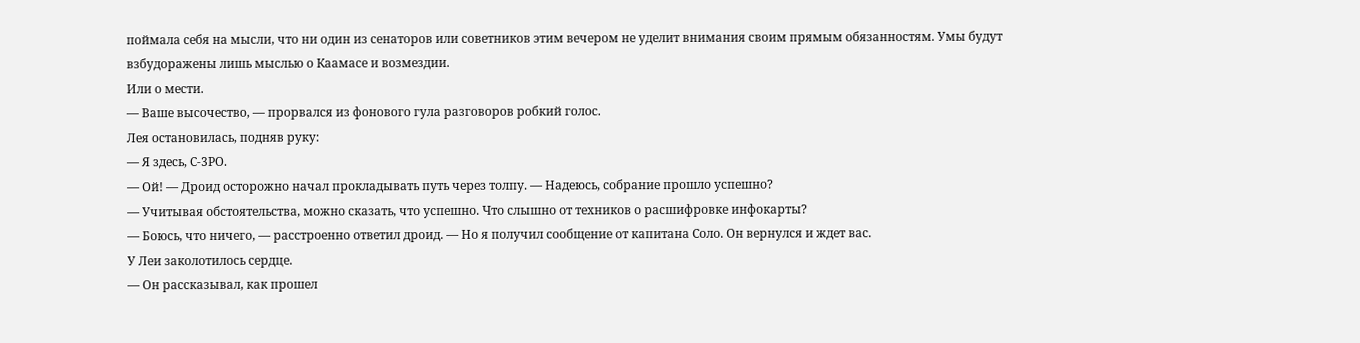поймала себя на мысли, что ни один из сенаторов или советников этим вечером не уделит внимания своим прямым обязанностям. Умы будут взбудоражены лишь мыслью о Каамасе и возмездии.
Или о мести.
— Ваше высочество, — прорвался из фонового гула разговоров робкий голос.
Лея остановилась, подняв руку:
— Я здесь, С-3РО.
— Ой! — Дроид осторожно начал прокладывать путь через толпу. — Надеюсь, собрание прошло успешно?
— Учитывая обстоятельства, можно сказать, что успешно. Что слышно от техников о расшифровке инфокарты?
— Боюсь, что ничего, — расстроенно ответил дроид. — Но я получил сообщение от капитана Соло. Он вернулся и ждет вас.
У Леи заколотилось сердце.
— Он рассказывал, как прошел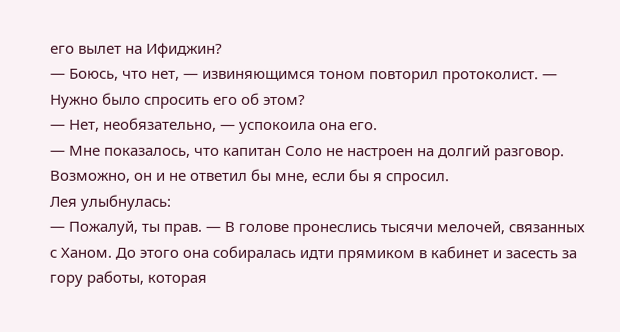его вылет на Ифиджин?
— Боюсь, что нет, — извиняющимся тоном повторил протоколист. — Нужно было спросить его об этом?
— Нет, необязательно, — успокоила она его.
— Мне показалось, что капитан Соло не настроен на долгий разговор. Возможно, он и не ответил бы мне, если бы я спросил.
Лея улыбнулась:
— Пожалуй, ты прав. — В голове пронеслись тысячи мелочей, связанных с Ханом. До этого она собиралась идти прямиком в кабинет и засесть за гору работы, которая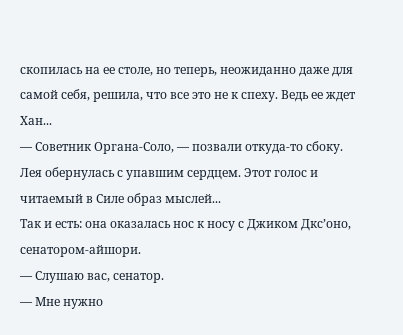скопилась на ее столе, но теперь, неожиданно даже для самой себя, решила, что все это не к спеху. Ведь ее ждет Хан...
— Советник Органа-Соло, — позвали откуда-то сбоку.
Лея обернулась с упавшим сердцем. Этот голос и читаемый в Силе образ мыслей...
Так и есть: она оказалась нос к носу с Джиком Дкс’оно, сенатором-айшори.
— Слушаю вас, сенатор.
— Мне нужно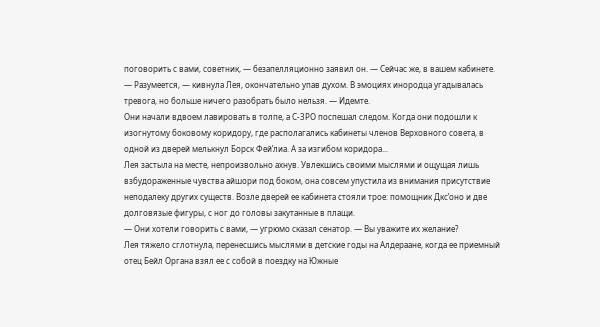поговорить с вами, советник, — безапелляционно заявил он. — Сейчас же, в вашем кабинете.
— Разумеется, — кивнула Лея, окончательно упав духом. В эмоциях инородца угадывалась тревога, но больше ничего разобрать было нельзя. — Идемте.
Они начали вдвоем лавировать в толпе, а С-3РО поспешал следом. Когда они подошли к изогнутому боковому коридору, где располагались кабинеты членов Верховного совета, в одной из дверей мелькнул Борск Фей’лиа. А за изгибом коридора...
Лея застыла на месте, непроизвольно ахнув. Увлекшись своими мыслями и ощущая лишь взбудораженные чувства айшори под боком, она совсем упустила из внимания присутствие неподалеку других существ. Возле дверей ее кабинета стояли трое: помощник Дкс’оно и две долговязые фигуры, с ног до головы закутанные в плащи.
— Они хотели говорить с вами, — угрюмо сказал сенатор. — Вы уважите их желание?
Лея тяжело сглотнула, перенесшись мыслями в детские годы на Алдераане, когда ее приемный отец Бейл Органа взял ее с собой в поездку на Южные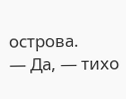острова.
— Да, — тихо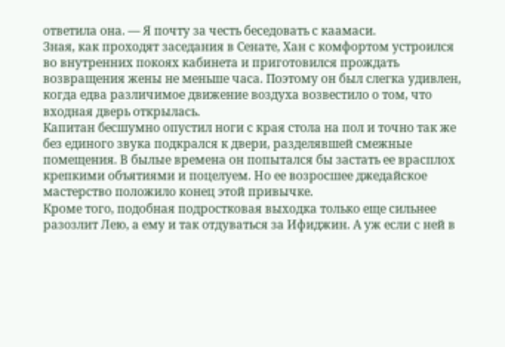ответила она. — Я почту за честь беседовать с каамаси.
Зная, как проходят заседания в Сенате, Хан с комфортом устроился во внутренних покоях кабинета и приготовился прождать возвращения жены не меньше часа. Поэтому он был слегка удивлен, когда едва различимое движение воздуха возвестило о том, что входная дверь открылась.
Капитан бесшумно опустил ноги с края стола на пол и точно так же без единого звука подкрался к двери, разделявшей смежные помещения. В былые времена он попытался бы застать ее врасплох крепкими объятиями и поцелуем. Но ее возросшее джедайское мастерство положило конец этой привычке.
Кроме того, подобная подростковая выходка только еще сильнее разозлит Лею, а ему и так отдуваться за Ифиджин. А уж если с ней в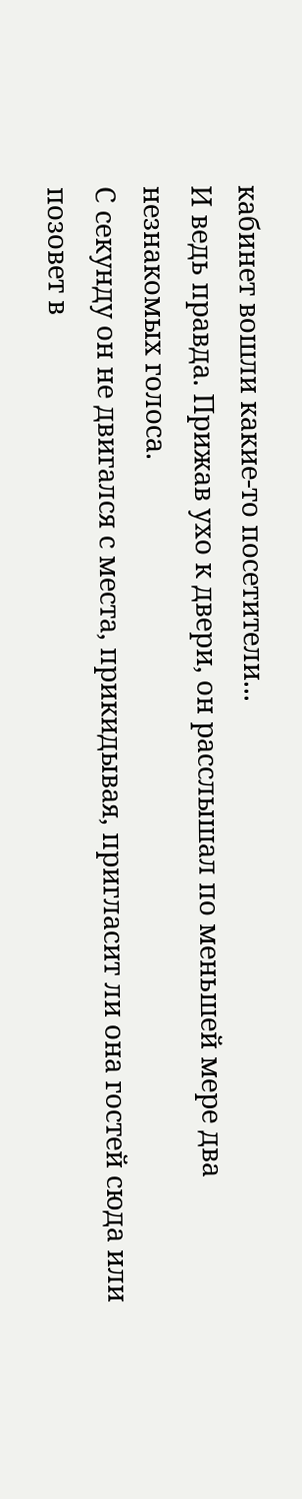кабинет вошли какие-то посетители...
И ведь правда. Прижав ухо к двери, он расслышал по меньшей мере два незнакомых голоса.
С секунду он не двигался с места, прикидывая, пригласит ли она гостей сюда или позовет в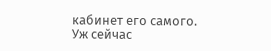кабинет его самого. Уж сейчас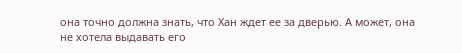она точно должна знать, что Хан ждет ее за дверью. А может, она не хотела выдавать его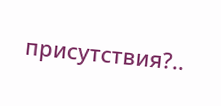присутствия?..